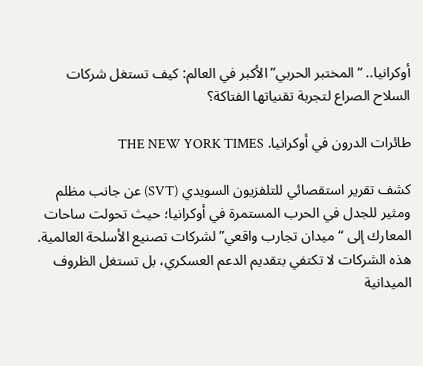أوكرانيا.. “المختبر الحربي” الأكبر في العالم: كيف تستغل شركات السلاح الصراع لتجربة تقنياتها الفتاكة؟

طائرات الدرون في أوكرانيا. THE NEW YORK TIMES

كشف تقرير استقصائي للتلفزيون السويدي (SVT) عن جانب مظلم ومثير للجدل في الحرب المستمرة في أوكرانيا؛ حيث تحولت ساحات المعارك إلى “ميدان تجارب واقعي” لشركات تصنيع الأسلحة العالمية. هذه الشركات لا تكتفي بتقديم الدعم العسكري، بل تستغل الظروف الميدانية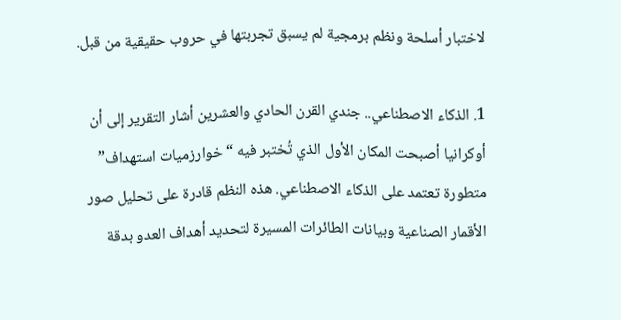لاختبار أسلحة ونظم برمجية لم يسبق تجربتها في حروب حقيقية من قبل.

1. الذكاء الاصطناعي.. جندي القرن الحادي والعشرين أشار التقرير إلى أن أوكرانيا أصبحت المكان الأول الذي تُختبر فيه “خوارزميات استهداف” متطورة تعتمد على الذكاء الاصطناعي. هذه النظم قادرة على تحليل صور الأقمار الصناعية وبيانات الطائرات المسيرة لتحديد أهداف العدو بدقة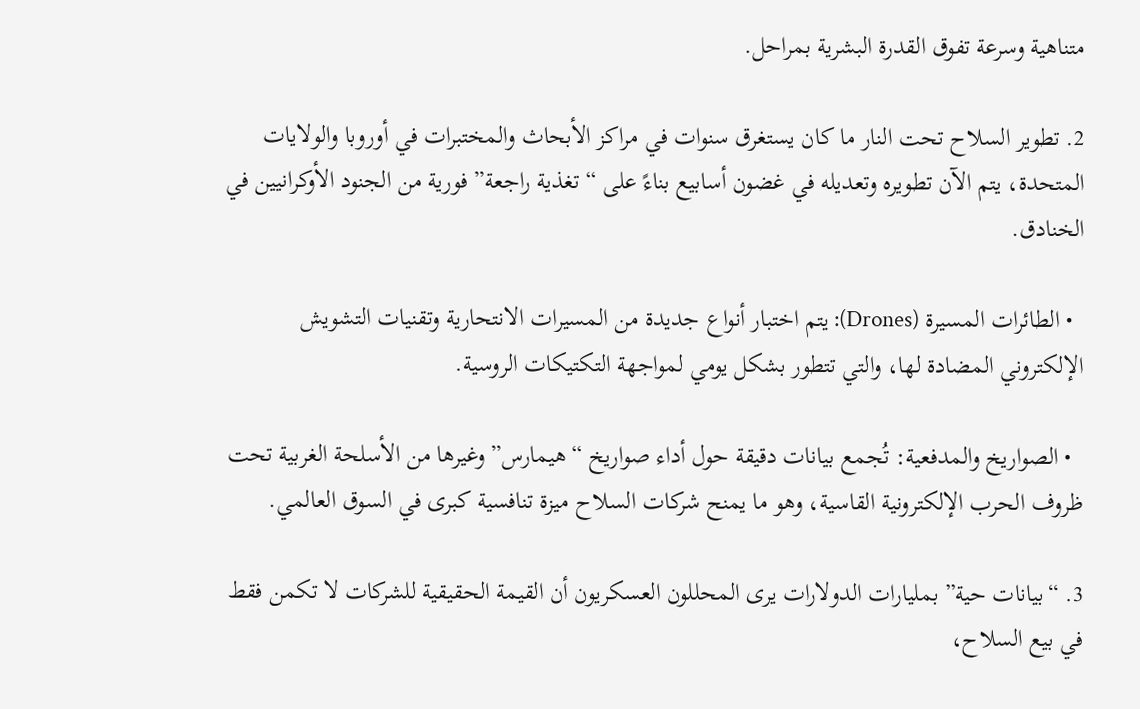متناهية وسرعة تفوق القدرة البشرية بمراحل.

2. تطوير السلاح تحت النار ما كان يستغرق سنوات في مراكز الأبحاث والمختبرات في أوروبا والولايات المتحدة، يتم الآن تطويره وتعديله في غضون أسابيع بناءً على “تغذية راجعة” فورية من الجنود الأوكرانيين في الخنادق.

  • الطائرات المسيرة (Drones): يتم اختبار أنواع جديدة من المسيرات الانتحارية وتقنيات التشويش الإلكتروني المضادة لها، والتي تتطور بشكل يومي لمواجهة التكتيكات الروسية.

  • الصواريخ والمدفعية: تُجمع بيانات دقيقة حول أداء صواريخ “هيمارس” وغيرها من الأسلحة الغربية تحت ظروف الحرب الإلكترونية القاسية، وهو ما يمنح شركات السلاح ميزة تنافسية كبرى في السوق العالمي.

3. “بيانات حية” بمليارات الدولارات يرى المحللون العسكريون أن القيمة الحقيقية للشركات لا تكمن فقط في بيع السلاح،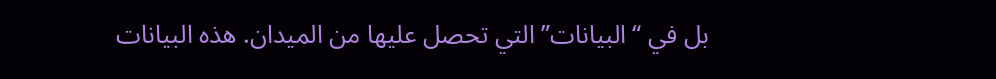بل في “البيانات”التي تحصل عليها من الميدان. هذه البيانات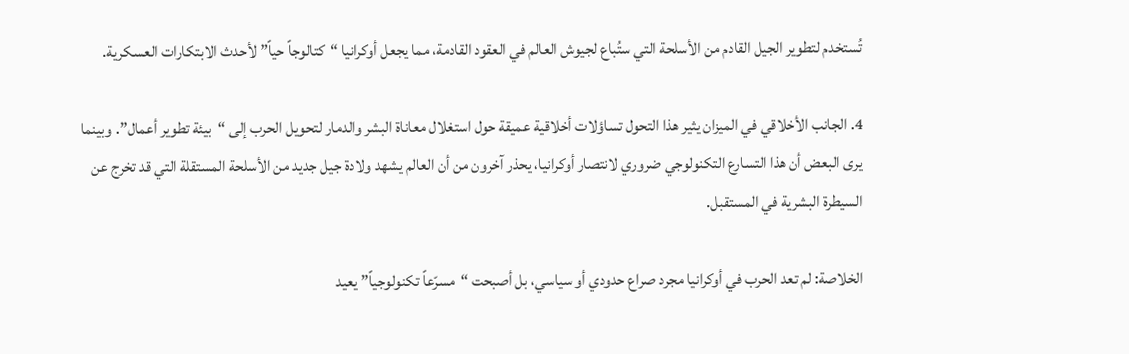تُستخدم لتطوير الجيل القادم من الأسلحة التي ستُباع لجيوش العالم في العقود القادمة، مما يجعل أوكرانيا “كتالوجاً حياً” لأحدث الابتكارات العسكرية.

4. الجانب الأخلاقي في الميزان يثير هذا التحول تساؤلات أخلاقية عميقة حول استغلال معاناة البشر والدمار لتحويل الحرب إلى “بيئة تطوير أعمال”. وبينما يرى البعض أن هذا التسارع التكنولوجي ضروري لانتصار أوكرانيا، يحذر آخرون من أن العالم يشهد ولادة جيل جديد من الأسلحة المستقلة التي قد تخرج عن السيطرة البشرية في المستقبل.

الخلاصة: لم تعد الحرب في أوكرانيا مجرد صراع حدودي أو سياسي، بل أصبحت “مسرّعاً تكنولوجياً” يعيد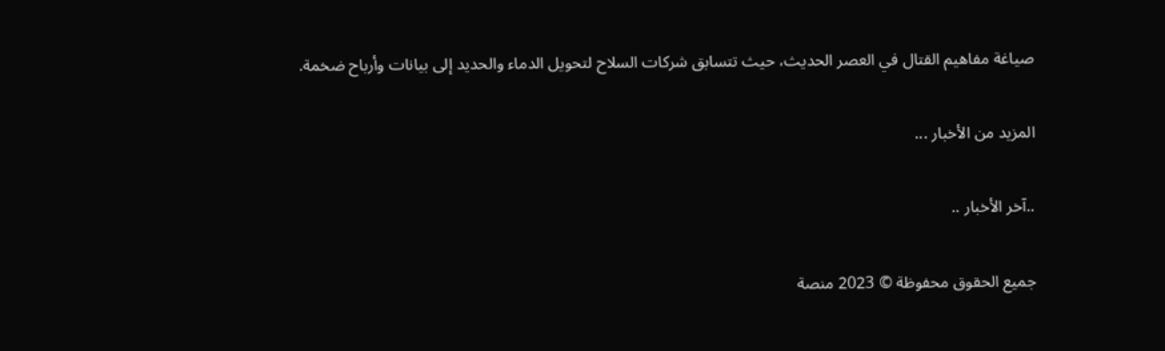صياغة مفاهيم القتال في العصر الحديث، حيث تتسابق شركات السلاح لتحويل الدماء والحديد إلى بيانات وأرباح ضخمة.

المزيد من الأخبار ...

..آخر الأخبار ..

جميع الحقوق محفوظة © 2023 منصة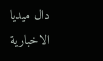دال ميديا الاخبارية